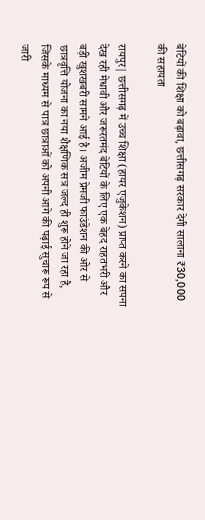बेटियों की शिक्षा को बढ़ावा, छत्तीसगढ़ सरकार देगी सालाना ₹30,000 की सहायता

रायपुर| छत्तीसगढ़ में उच्च शिक्षा (हायर एजुकेशन) प्राप्त करने का सपना देख रही मेधावी और जरूरतमंद बेटियों के लिए एक बेहद राहतभरी और बड़ी खुशखबरी सामने आई है। अजीम प्रेमजी फाउंडेशन की ओर से छात्रवृत्ति योजना का नया शैक्षणिक सत्र जल्द ही शुरू होने जा रहा है, जिसके माध्यम से पात्र छात्राओं को अपनी आगे की पढ़ाई सुचारू रूप से जारी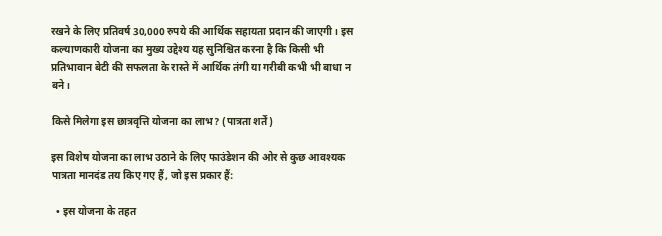रखने के लिए प्रतिवर्ष 30,000 रुपये की आर्थिक सहायता प्रदान की जाएगी। इस कल्याणकारी योजना का मुख्य उद्देश्य यह सुनिश्चित करना है कि किसी भी प्रतिभावान बेटी की सफलता के रास्ते में आर्थिक तंगी या गरीबी कभी भी बाधा न बने।

किसे मिलेगा इस छात्रवृत्ति योजना का लाभ? (पात्रता शर्तें)

इस विशेष योजना का लाभ उठाने के लिए फाउंडेशन की ओर से कुछ आवश्यक पात्रता मानदंड तय किए गए हैं, जो इस प्रकार हैं:

  • इस योजना के तहत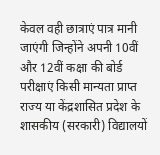केवल वही छात्राएं पात्र मानी जाएंगी जिन्होंने अपनी 10वीं और 12वीं कक्षा की बोर्ड परीक्षाएं किसी मान्यता प्राप्त राज्य या केंद्रशासित प्रदेश के शासकीय (सरकारी) विद्यालयों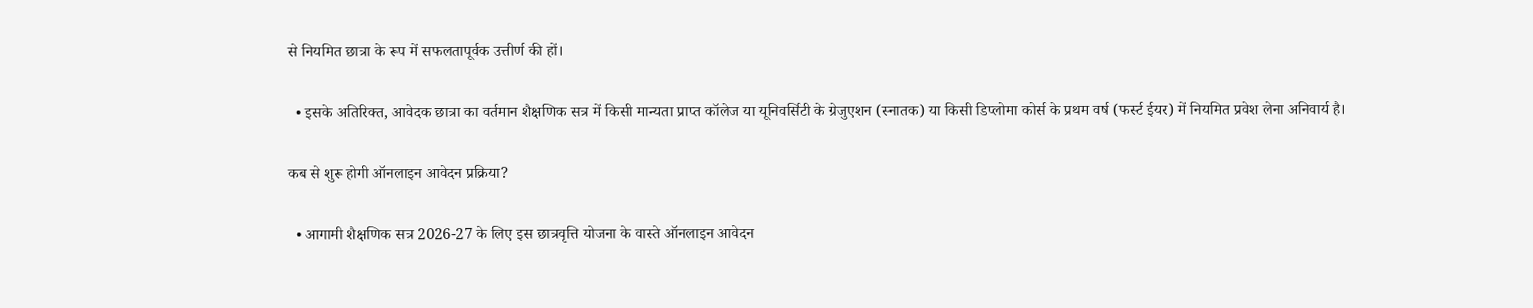से नियमित छात्रा के रूप में सफलतापूर्वक उत्तीर्ण की हों।

  • इसके अतिरिक्त, आवेदक छात्रा का वर्तमान शैक्षणिक सत्र में किसी मान्यता प्राप्त कॉलेज या यूनिवर्सिटी के ग्रेजुएशन (स्नातक) या किसी डिप्लोमा कोर्स के प्रथम वर्ष (फर्स्ट ईयर) में नियमित प्रवेश लेना अनिवार्य है।

कब से शुरू होगी ऑनलाइन आवेदन प्रक्रिया?

  • आगामी शैक्षणिक सत्र 2026-27 के लिए इस छात्रवृत्ति योजना के वास्ते ऑनलाइन आवेदन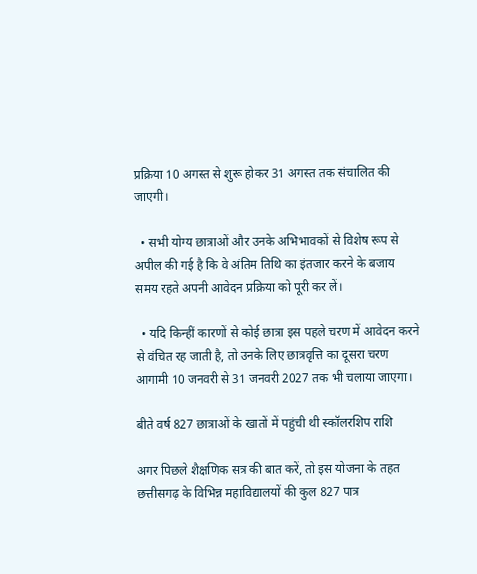प्रक्रिया 10 अगस्त से शुरू होकर 31 अगस्त तक संचालित की जाएगी।

  • सभी योग्य छात्राओं और उनके अभिभावकों से विशेष रूप से अपील की गई है कि वे अंतिम तिथि का इंतजार करने के बजाय समय रहते अपनी आवेदन प्रक्रिया को पूरी कर लें।

  • यदि किन्हीं कारणों से कोई छात्रा इस पहले चरण में आवेदन करने से वंचित रह जाती है, तो उनके लिए छात्रवृत्ति का दूसरा चरण आगामी 10 जनवरी से 31 जनवरी 2027 तक भी चलाया जाएगा।

बीते वर्ष 827 छात्राओं के खातों में पहुंची थी स्कॉलरशिप राशि

अगर पिछले शैक्षणिक सत्र की बात करें, तो इस योजना के तहत छत्तीसगढ़ के विभिन्न महाविद्यालयों की कुल 827 पात्र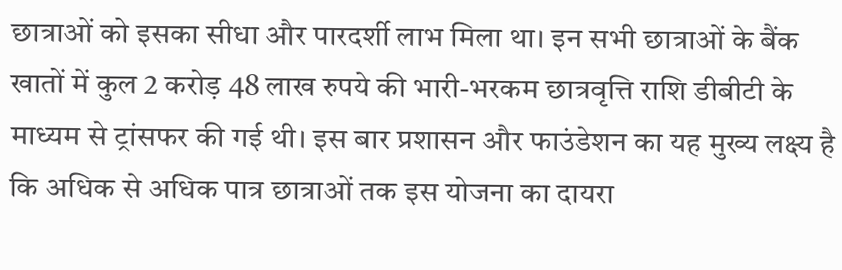छात्राओं को इसका सीधा और पारदर्शी लाभ मिला था। इन सभी छात्राओं के बैंक खातों में कुल 2 करोड़ 48 लाख रुपये की भारी-भरकम छात्रवृत्ति राशि डीबीटी के माध्यम से ट्रांसफर की गई थी। इस बार प्रशासन और फाउंडेशन का यह मुख्य लक्ष्य है कि अधिक से अधिक पात्र छात्राओं तक इस योजना का दायरा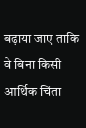बढ़ाया जाए ताकि वे बिना किसी आर्थिक चिंता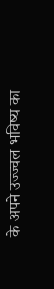के अपने उज्ज्वल भविष्य का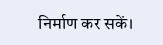निर्माण कर सकें।